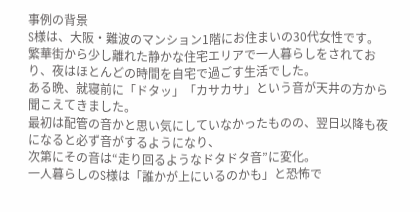事例の背景
S様は、大阪・難波のマンション1階にお住まいの30代女性です。
繁華街から少し離れた静かな住宅エリアで一人暮らしをされており、夜はほとんどの時間を自宅で過ごす生活でした。
ある晩、就寝前に「ドタッ」「カサカサ」という音が天井の方から聞こえてきました。
最初は配管の音かと思い気にしていなかったものの、翌日以降も夜になると必ず音がするようになり、
次第にその音は“走り回るようなドタドタ音”に変化。
一人暮らしのS様は「誰かが上にいるのかも」と恐怖で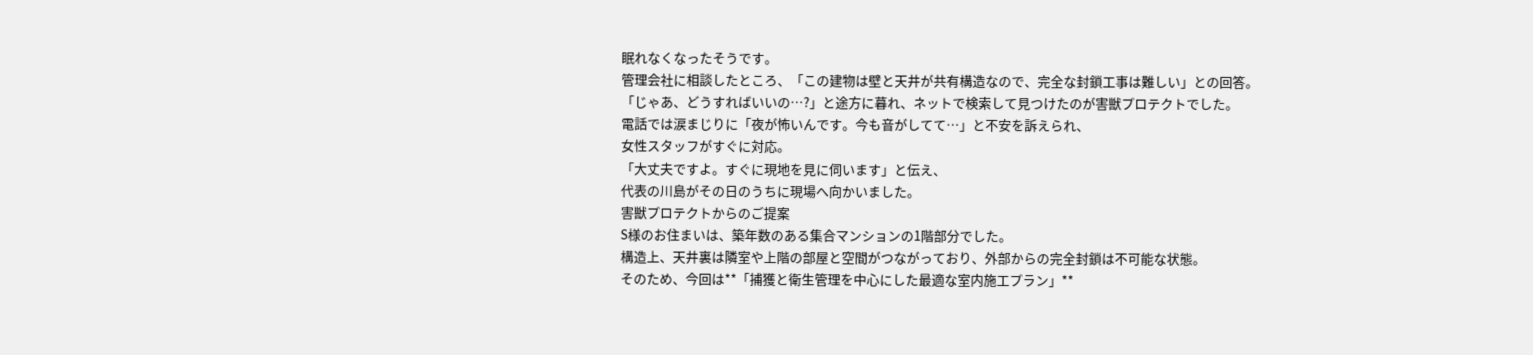眠れなくなったそうです。
管理会社に相談したところ、「この建物は壁と天井が共有構造なので、完全な封鎖工事は難しい」との回答。
「じゃあ、どうすればいいの…?」と途方に暮れ、ネットで検索して見つけたのが害獣プロテクトでした。
電話では涙まじりに「夜が怖いんです。今も音がしてて…」と不安を訴えられ、
女性スタッフがすぐに対応。
「大丈夫ですよ。すぐに現地を見に伺います」と伝え、
代表の川島がその日のうちに現場へ向かいました。
害獣プロテクトからのご提案
S様のお住まいは、築年数のある集合マンションの1階部分でした。
構造上、天井裏は隣室や上階の部屋と空間がつながっており、外部からの完全封鎖は不可能な状態。
そのため、今回は**「捕獲と衛生管理を中心にした最適な室内施工プラン」**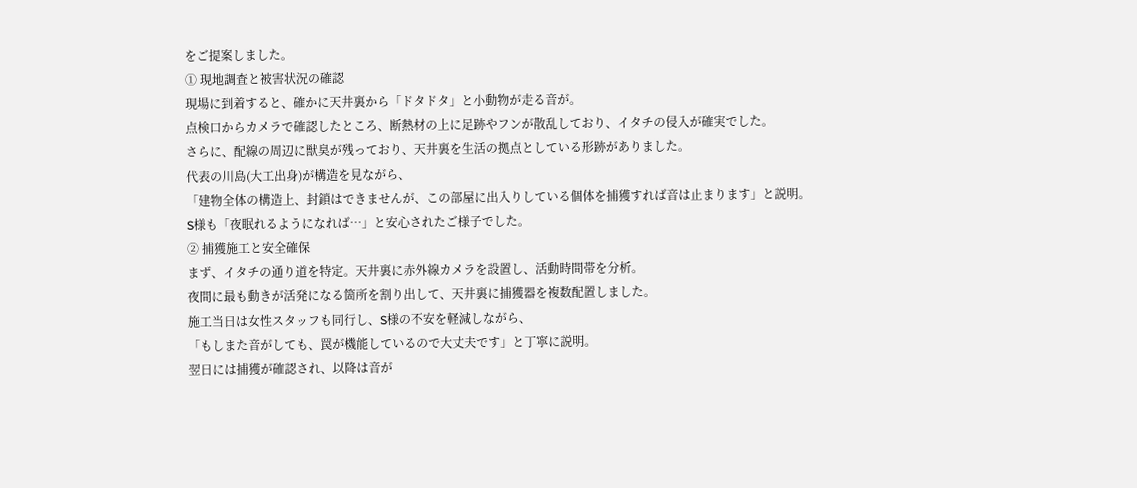をご提案しました。
① 現地調査と被害状況の確認
現場に到着すると、確かに天井裏から「ドタドタ」と小動物が走る音が。
点検口からカメラで確認したところ、断熱材の上に足跡やフンが散乱しており、イタチの侵入が確実でした。
さらに、配線の周辺に獣臭が残っており、天井裏を生活の拠点としている形跡がありました。
代表の川島(大工出身)が構造を見ながら、
「建物全体の構造上、封鎖はできませんが、この部屋に出入りしている個体を捕獲すれば音は止まります」と説明。
S様も「夜眠れるようになれば…」と安心されたご様子でした。
② 捕獲施工と安全確保
まず、イタチの通り道を特定。天井裏に赤外線カメラを設置し、活動時間帯を分析。
夜間に最も動きが活発になる箇所を割り出して、天井裏に捕獲器を複数配置しました。
施工当日は女性スタッフも同行し、S様の不安を軽減しながら、
「もしまた音がしても、罠が機能しているので大丈夫です」と丁寧に説明。
翌日には捕獲が確認され、以降は音が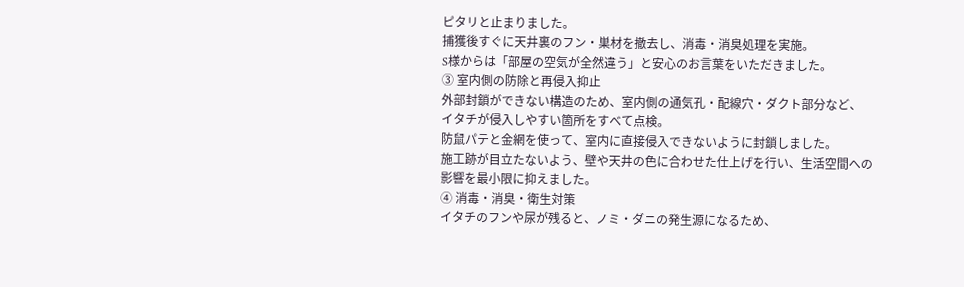ピタリと止まりました。
捕獲後すぐに天井裏のフン・巣材を撤去し、消毒・消臭処理を実施。
S様からは「部屋の空気が全然違う」と安心のお言葉をいただきました。
③ 室内側の防除と再侵入抑止
外部封鎖ができない構造のため、室内側の通気孔・配線穴・ダクト部分など、
イタチが侵入しやすい箇所をすべて点検。
防鼠パテと金網を使って、室内に直接侵入できないように封鎖しました。
施工跡が目立たないよう、壁や天井の色に合わせた仕上げを行い、生活空間への影響を最小限に抑えました。
④ 消毒・消臭・衛生対策
イタチのフンや尿が残ると、ノミ・ダニの発生源になるため、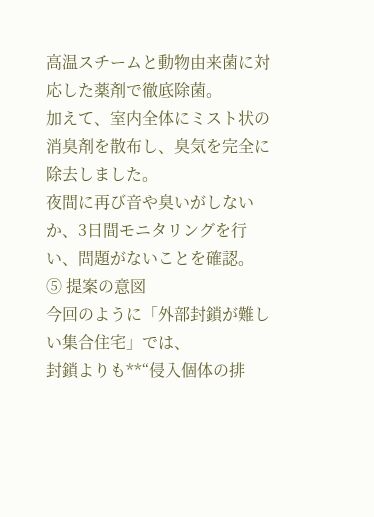高温スチームと動物由来菌に対応した薬剤で徹底除菌。
加えて、室内全体にミスト状の消臭剤を散布し、臭気を完全に除去しました。
夜間に再び音や臭いがしないか、3日間モニタリングを行い、問題がないことを確認。
⑤ 提案の意図
今回のように「外部封鎖が難しい集合住宅」では、
封鎖よりも**“侵入個体の排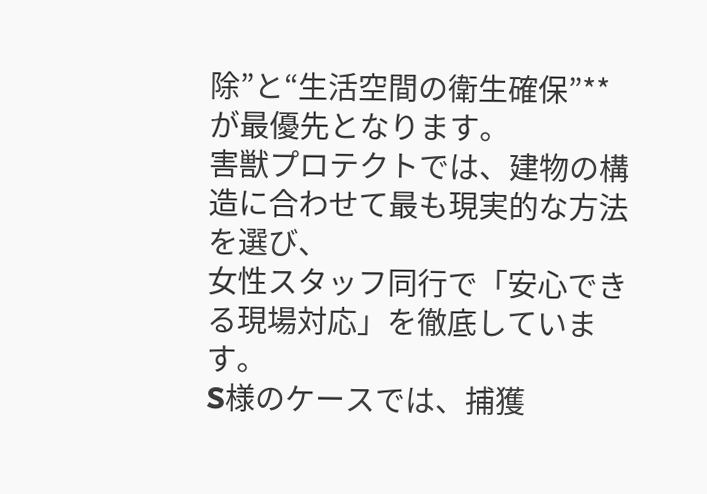除”と“生活空間の衛生確保”**が最優先となります。
害獣プロテクトでは、建物の構造に合わせて最も現実的な方法を選び、
女性スタッフ同行で「安心できる現場対応」を徹底しています。
S様のケースでは、捕獲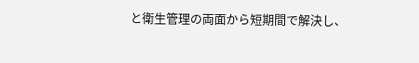と衛生管理の両面から短期間で解決し、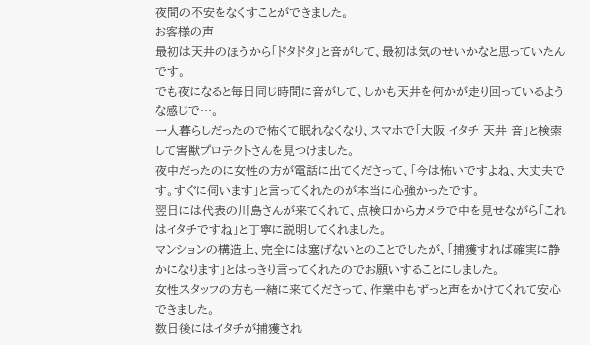夜間の不安をなくすことができました。
お客様の声
最初は天井のほうから「ドタドタ」と音がして、最初は気のせいかなと思っていたんです。
でも夜になると毎日同じ時間に音がして、しかも天井を何かが走り回っているような感じで…。
一人暮らしだったので怖くて眠れなくなり、スマホで「大阪 イタチ 天井 音」と検索して害獣プロテクトさんを見つけました。
夜中だったのに女性の方が電話に出てくださって、「今は怖いですよね、大丈夫です。すぐに伺います」と言ってくれたのが本当に心強かったです。
翌日には代表の川島さんが来てくれて、点検口からカメラで中を見せながら「これはイタチですね」と丁寧に説明してくれました。
マンションの構造上、完全には塞げないとのことでしたが、「捕獲すれば確実に静かになります」とはっきり言ってくれたのでお願いすることにしました。
女性スタッフの方も一緒に来てくださって、作業中もずっと声をかけてくれて安心できました。
数日後にはイタチが捕獲され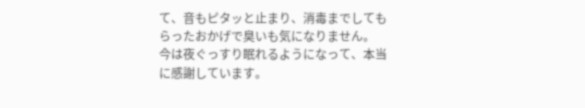て、音もピタッと止まり、消毒までしてもらったおかげで臭いも気になりません。
今は夜ぐっすり眠れるようになって、本当に感謝しています。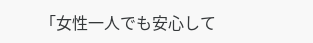「女性一人でも安心して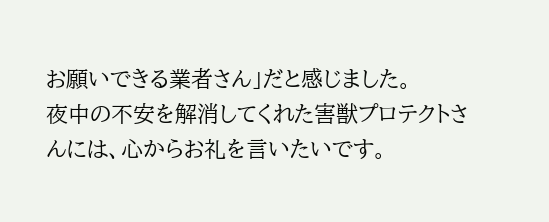お願いできる業者さん」だと感じました。
夜中の不安を解消してくれた害獣プロテクトさんには、心からお礼を言いたいです。